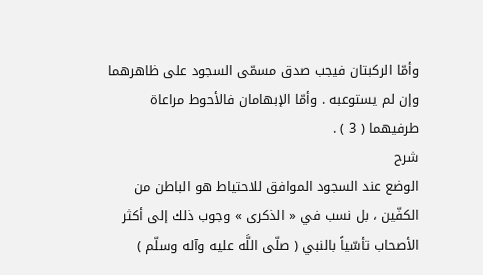وأمّا الركبتان فيجب صدق مسمّى السجود على ظاهرهما وإن لم يستوعبه . وأمّا الإبهامان فالأحوط مراعاة طرفيهما ( 3 ) .
شرح
الوضع عند السجود الموافق للاحتياط هو الباطن من الكفّين ، بل نسب في « الذكرى » وجوب ذلك إلى أكثر الأصحاب تأسّياً بالنبي ( صلّى اللَّه عليه وآله وسلّم )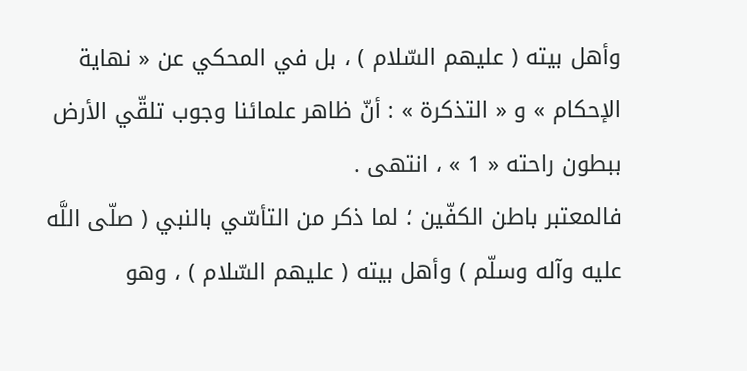وأهل بيته ( عليهم السّلام ) ، بل في المحكي عن « نهاية الإحكام » و « التذكرة » : أنّ ظاهر علمائنا وجوب تلقّي الأرض ببطون راحته « 1 » ، انتهى .
فالمعتبر باطن الكفّين ؛ لما ذكر من التأسّي بالنبي ( صلّى اللَّه عليه وآله وسلّم ) وأهل بيته ( عليهم السّلام ) ، وهو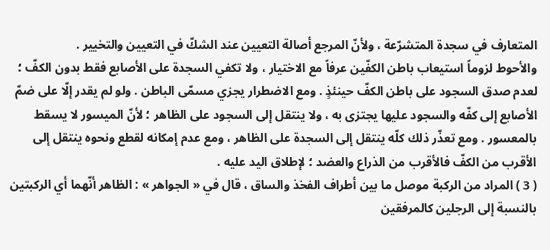المتعارف في سجدة المتشرّعة ، ولأنّ المرجع أصالة التعيين عند الشكّ في التعيين والتخيير .
والأحوط لزوماً استيعاب باطن الكفّين عرفاً مع الاختيار ، ولا تكفي السجدة على الأصابع فقط بدون الكفّ ؛ لعدم صدق السجود على باطن الكفّ حينئذٍ . ومع الاضطرار يجزي مسمّى الباطن . ولو لم يقدر إلّا على ضمّ الأصابع إلى كفّه والسجود عليها يجتزى به ، ولا ينتقل إلى السجود على الظاهر ؛ لأنّ الميسور لا يسقط بالمعسور . ومع تعذّر ذلك كلّه ينتقل إلى السجدة على الظاهر ، ومع عدم إمكانه لقطع ونحوه ينتقل إلى الأقرب من الكفّ فالأقرب من الذراع والعضد ؛ لإطلاق اليد عليه .
( 3 ) المراد من الركبة موصل ما بين أطراف الفخذ والساق ، قال في « الجواهر » : الظاهر أنّهما أي الركبتين بالنسبة إلى الرجلين كالمرفقين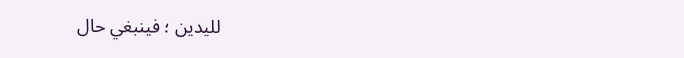لليدين ؛ فينبغي حال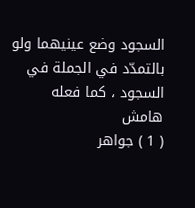السجود وضع عينيهما ولو بالتمدّد في الجملة في السجود ، كما فعله
هامش
( 1 ) جواهر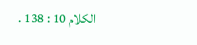الكلام 10 : 138 .